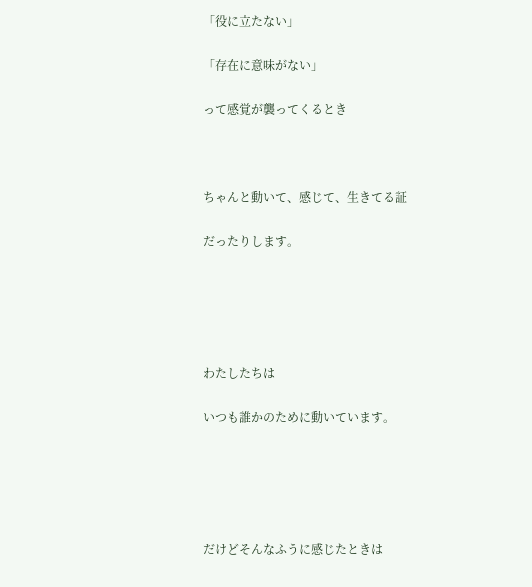「役に立たない」

「存在に意味がない」

って感覚が襲ってくるとき



ちゃんと動いて、感じて、生きてる証

だったりします。





わたしたちは

いつも誰かのために動いています。





だけどそんなふうに感じたときは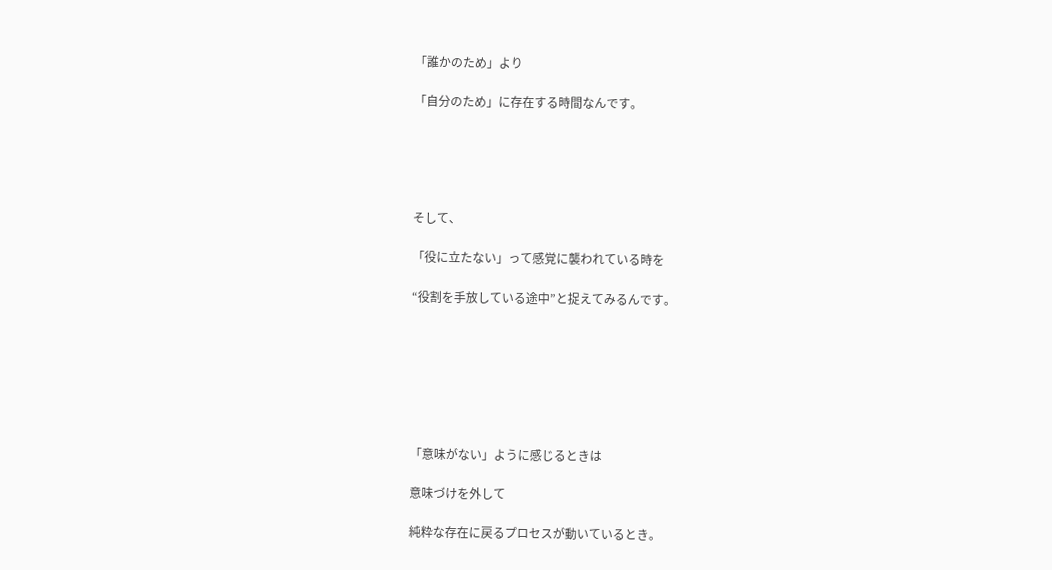「誰かのため」より

「自分のため」に存在する時間なんです。





そして、

「役に立たない」って感覚に襲われている時を

“役割を手放している途中”と捉えてみるんです。







「意味がない」ように感じるときは

意味づけを外して

純粋な存在に戻るプロセスが動いているとき。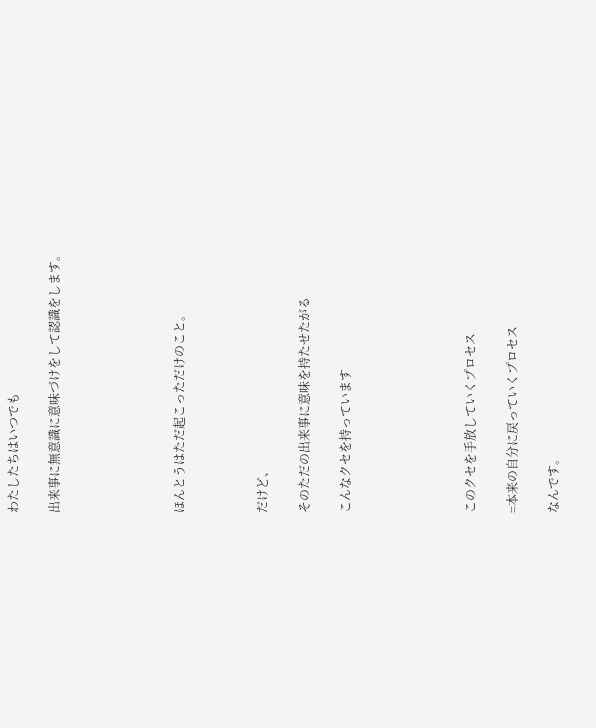わたしたちはいつでも

出来事に無意識に意味づけをして認識をします。





ほんとうはただ起こっただけのこと。



だけど、

そのただの出来事に意味を持たせたがる

こんなクセを持っています





このクセを手放していくプロセス

=本来の自分に戻っていくプロセス

なんです。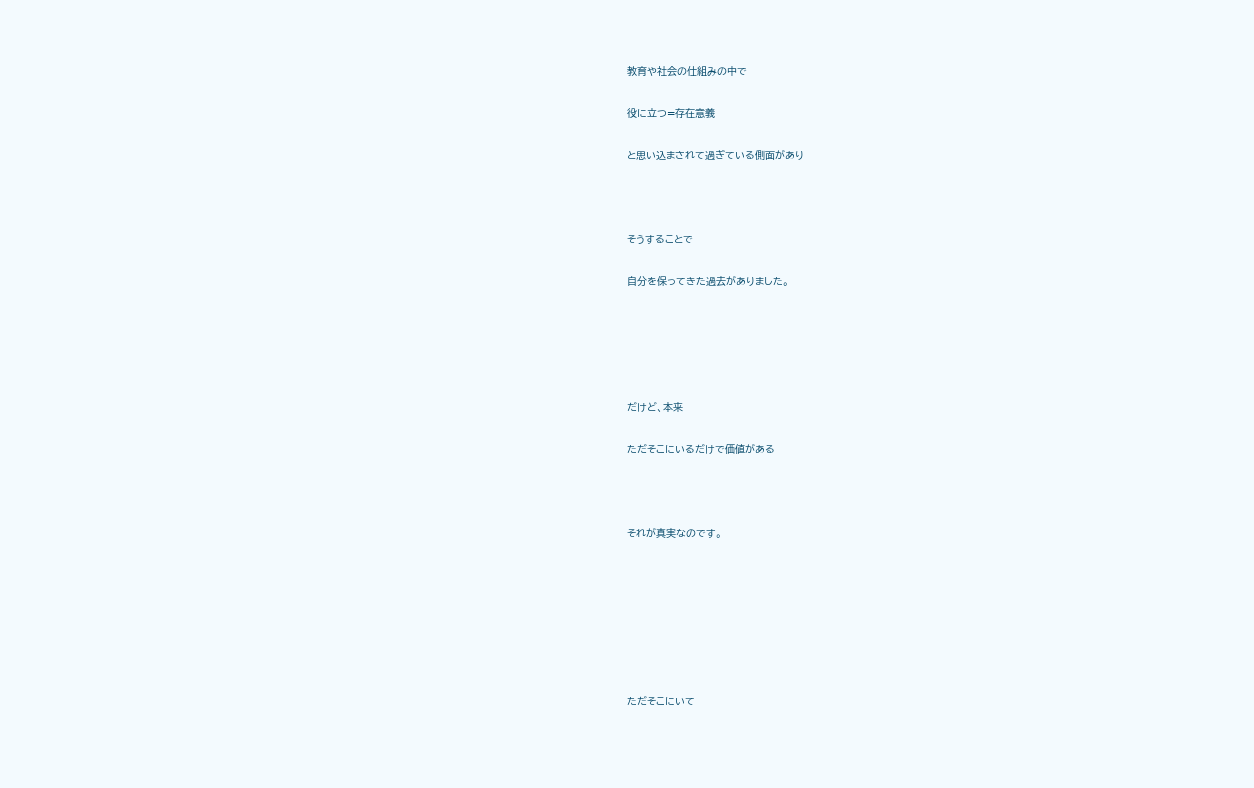教育や社会の仕組みの中で

役に立つ=存在意義

と思い込まされて過ぎている側面があり



そうすることで

自分を保ってきた過去がありました。





だけど、本来

ただそこにいるだけで価値がある



それが真実なのです。







ただそこにいて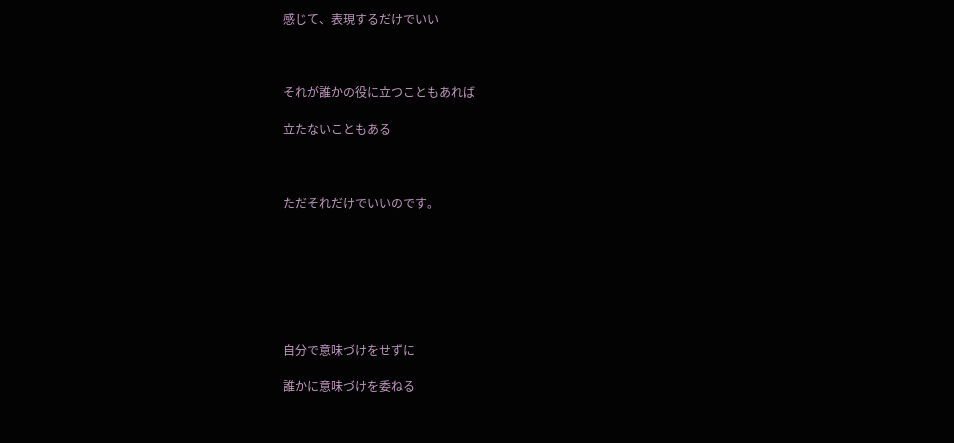感じて、表現するだけでいい



それが誰かの役に立つこともあれば

立たないこともある



ただそれだけでいいのです。







自分で意味づけをせずに

誰かに意味づけを委ねる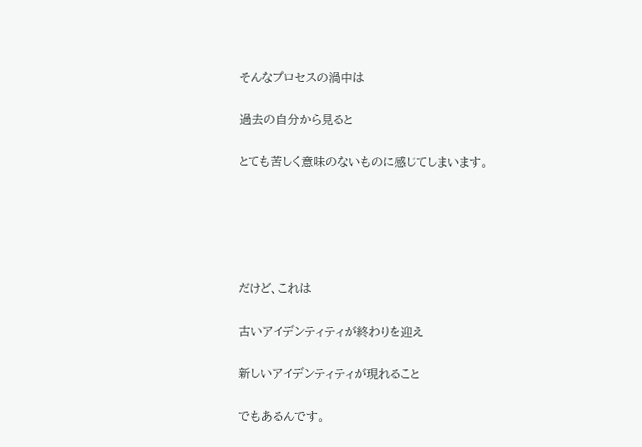そんなプロセスの渦中は

過去の自分から見ると

とても苦しく意味のないものに感じてしまいます。





だけど、これは

古いアイデンティティが終わりを迎え

新しいアイデンティティが現れること

でもあるんです。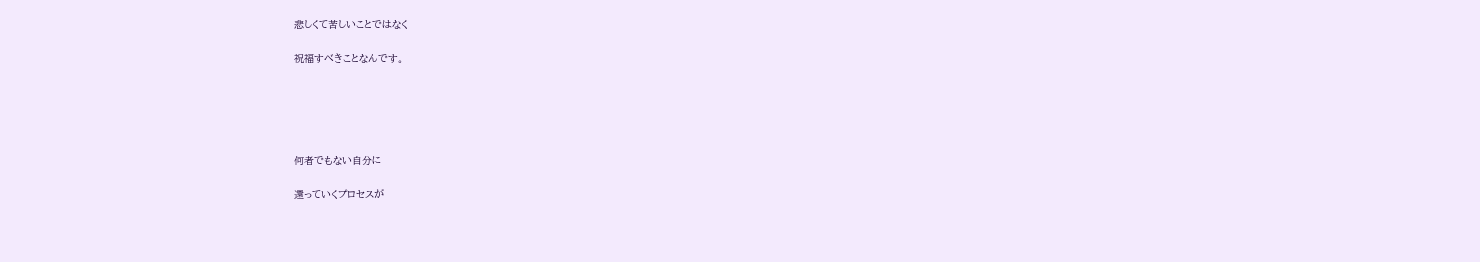悲しくて苦しいことではなく

祝福すべきことなんです。





何者でもない自分に

還っていくプロセスが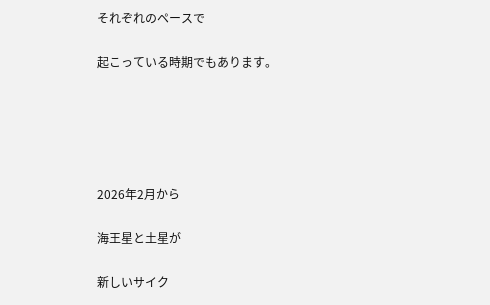それぞれのペースで

起こっている時期でもあります。





2026年2月から

海王星と土星が

新しいサイク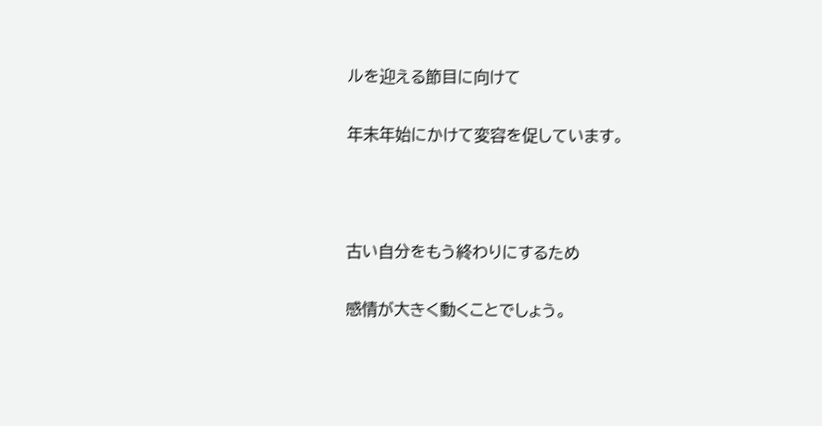ルを迎える節目に向けて

年末年始にかけて変容を促しています。



古い自分をもう終わりにするため

感情が大きく動くことでしょう。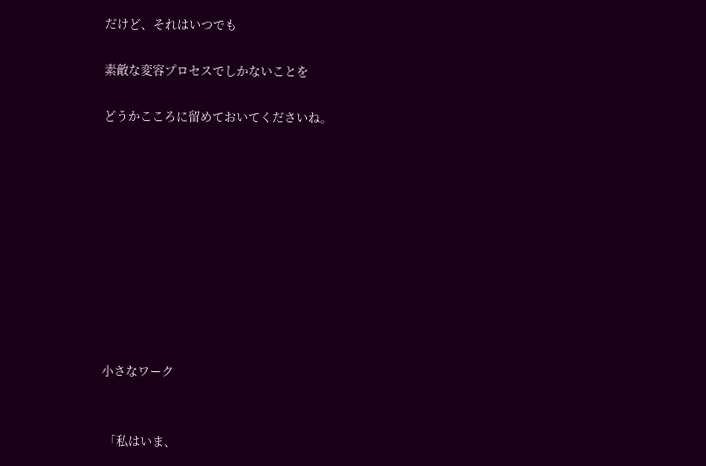だけど、それはいつでも

素敵な変容プロセスでしかないことを

どうかこころに留めておいてくださいね。










小さなワーク


 「私はいま、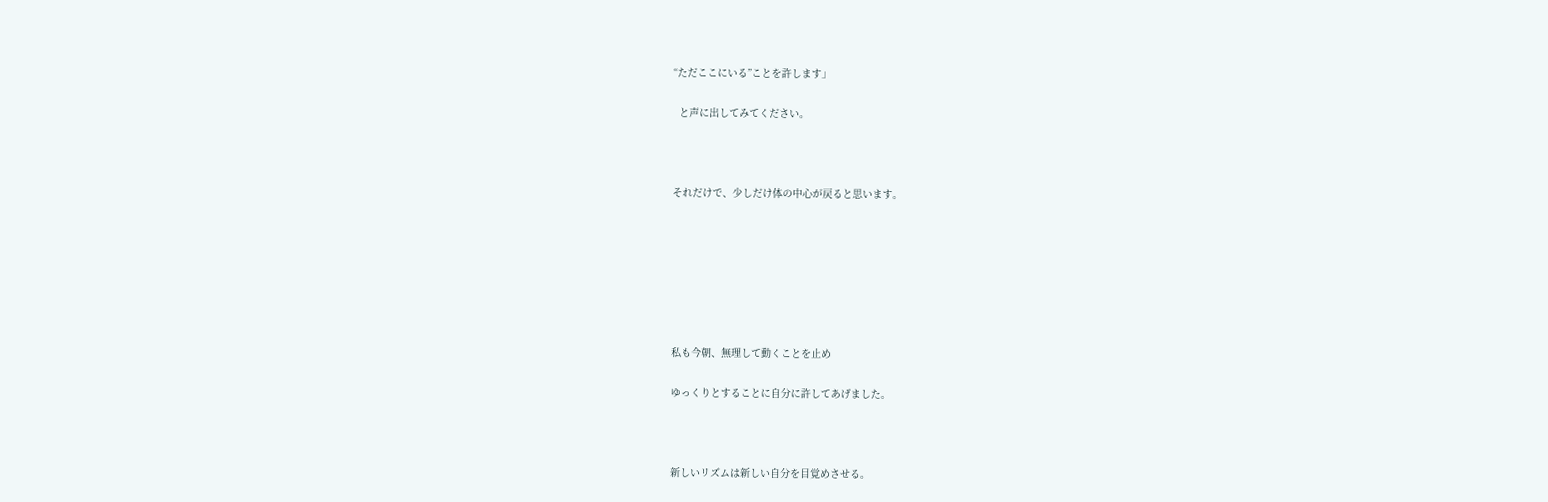“ただここにいる”ことを許します」

  と声に出してみてください。



それだけで、少しだけ体の中心が戻ると思います。







私も今朝、無理して動くことを止め

ゆっくりとすることに自分に許してあげました。



新しいリズムは新しい自分を目覚めさせる。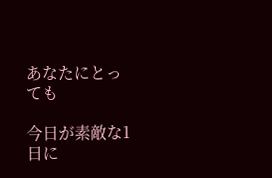あなたにとっても

今日が素敵な1日に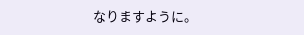なりますように。